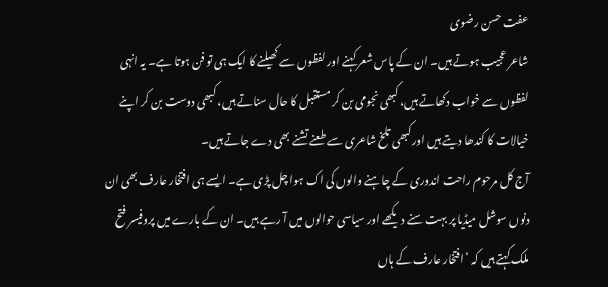عفت حسن رضوی
شاعر عجیب ہوتے ہیں۔ ان کے پاس شعر کہنے اور لفظوں سے کھیلنے کا ایک ہی تو فن ہوتا ہے۔ یہ انہی لفظوں سے خواب دکھاتے ہیں، کبھی نجومی بن کر مستقبل کا حال سناتے ہیں، کبھی دوست بن کر اپنے خیالات کا کندھا دیتے ہیں اور کبھی تلخ شاعری سے طعنے تشنے بھی دے جاتے ہیں۔
آج کل مرحوم راحت اندوری کے چاہنے والوں کی اک ہوا چل پڑی ہے۔ ایسے ہی افتخار عارف بھی ان دنوں سوشل میڈیا پر بہت سنے دیکھے اور سیاسی حوالوں میں آ رہے ہیں۔ ان کے بارے میں پروفیسر فتح ملک کہتے ہیں کہ ’افتخار عارف کے ہاں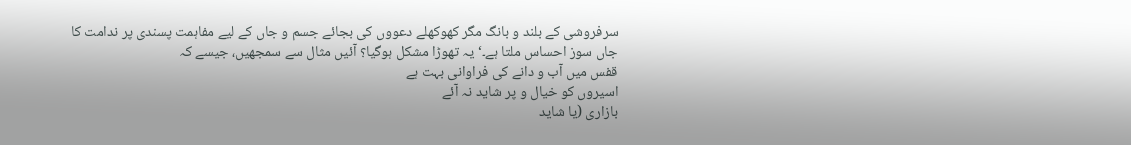سرفروشی کے بلند و بانگ مگر کھوکھلے دعووں کی بجائے جسم و جاں کے لیے مفاہمت پسندی پر ندامت کا جاں سوز احساس ملتا ہے۔‘ یہ تھوڑا مشکل ہوگیا؟ آئیں مثال سے سمجھیں، جیسے کہ
قفس میں آب و دانے کی فراوانی بہت ہے
اسیروں کو خیال و پر شاید نہ آئے
بازاری (یا شاید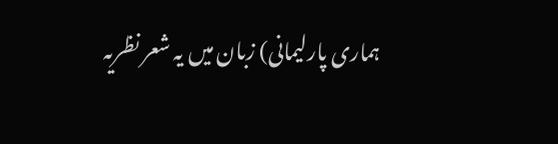ہماری پارلیمانی) زبان میں یہ شعر نظریہ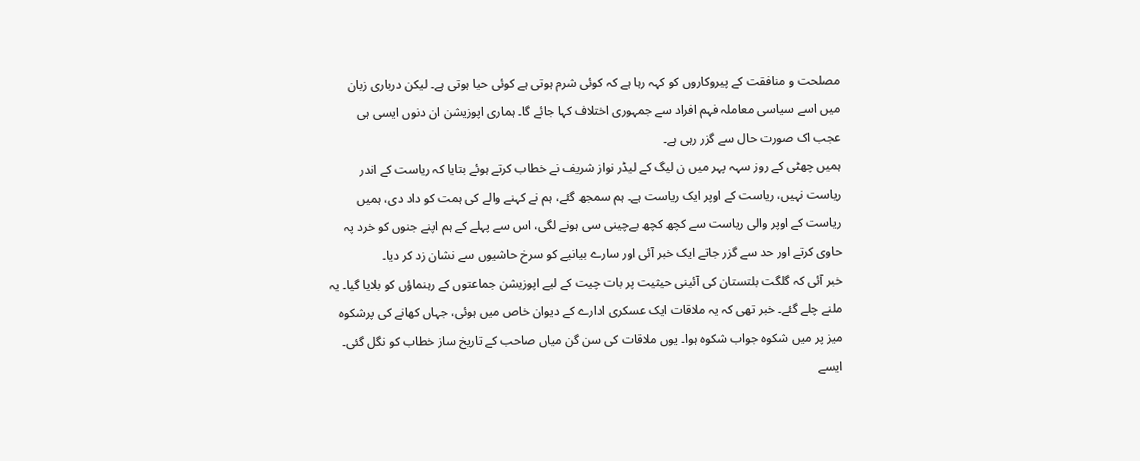مصلحت و منافقت کے پیروکاروں کو کہہ رہا ہے کہ کوئی شرم ہوتی ہے کوئی حیا ہوتی ہے۔ لیکن درباری زبان میں اسے سیاسی معاملہ فہم افراد سے جمہوری اختلاف کہا جائے گا۔ ہماری اپوزیشن ان دنوں ایسی ہی عجب اک صورت حال سے گزر رہی ہے۔
ہمیں چھٹی کے روز سہہ پہر میں ن لیگ کے لیڈر نواز شریف نے خطاب کرتے ہوئے بتایا کہ ریاست کے اندر ریاست نہیں، ریاست کے اوپر ایک ریاست ہے۔ ہم سمجھ گئے، ہم نے کہنے والے کی ہمت کو داد دی، ہمیں ریاست کے اوپر والی ریاست سے کچھ کچھ بےچینی سی ہونے لگی، اس سے پہلے کے ہم اپنے جنوں کو خرد پہ حاوی کرتے اور حد سے گزر جاتے ایک خبر آئی اور سارے بیانیے کو سرخ حاشیوں سے نشان زد کر دیا۔
خبر آئی کہ گلگت بلتستان کی آئینی حیثیت پر بات چیت کے لیے اپوزیشن جماعتوں کے رہنماؤں کو بلایا گیا۔ یہ ملنے چلے گئے۔ خبر تھی کہ یہ ملاقات ایک عسکری ادارے کے دیوان خاص میں ہوئی، جہاں کھانے کی پرشکوہ میز پر میں شکوہ جواب شکوہ ہوا۔ یوں ملاقات کی سن گن میاں صاحب کے تاریخ ساز خطاب کو نگل گئی۔
ایسے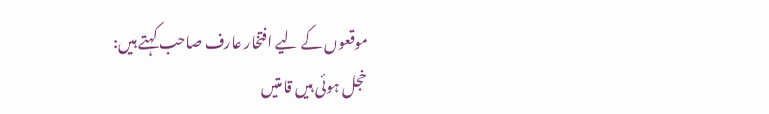موقعوں کے لیے افتخار عارف صاحب کہتے ہیں:
خجل ہوئی ہیں قامتیں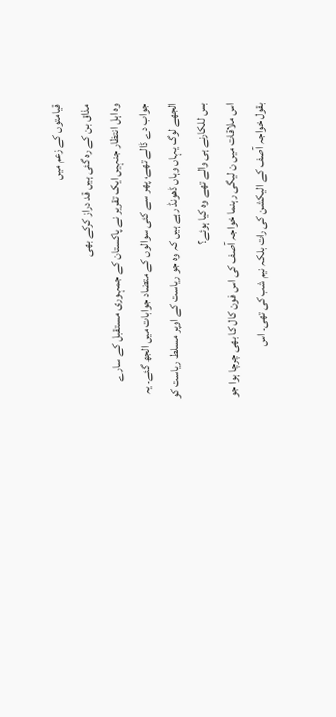قیامتوں کے زعم میں
مذاق بن کے رہ گئی ہیں قد دراز کرکے بھی
وہ اہل انتظار جنہیں ایک تقریر نے پاکستان کے جمہوری مستقبل کے سارے جواب دے ڈالے تھے، پھر سے کئی سوالوں کے متضاد جوابات میں الجھ گئے۔ یہ الجھے لوگ یہاں وہاں ڈھونڈ رہے ہیں کہ وہ جو ریاست کے اوپر مسلط ریاست کو بس للکارنے ہی والے تھے وہ کیا ہوئے؟
اس ملاقات میں ن لیگی رہنما خواجہ آصف کی اس فون کال کا بھی چرچا ہوا جو بقول خواجہ آصف کے الیکشن کی رات بلکہ نیم شب کی تھی۔ اس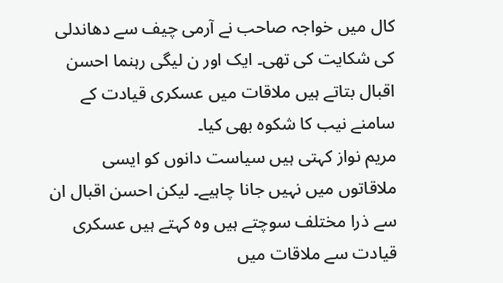کال میں خواجہ صاحب نے آرمی چیف سے دھاندلی کی شکایت کی تھی۔ ایک اور ن لیگی رہنما احسن اقبال بتاتے ہیں ملاقات میں عسکری قیادت کے سامنے نیب کا شکوہ بھی کیا۔
مریم نواز کہتی ہیں سیاست دانوں کو ایسی ملاقاتوں میں نہیں جانا چاہیے۔ لیکن احسن اقبال ان سے ذرا مختلف سوچتے ہیں وہ کہتے ہیں عسکری قیادت سے ملاقات میں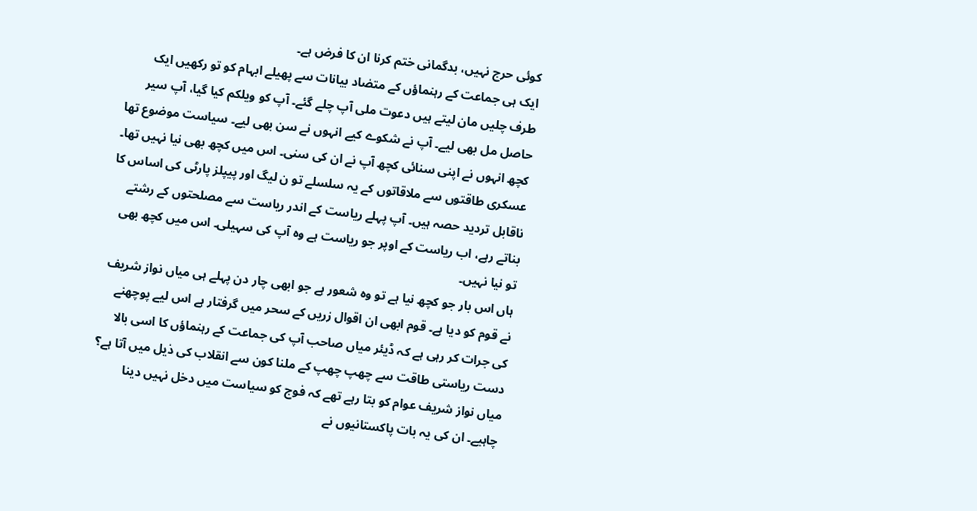کوئی حرج نہیں، بدگمانی ختم کرنا ان کا فرض ہے۔
ایک ہی جماعت کے رہنماؤں کے متضاد بیانات سے پھیلے ابہام کو تو رکھیں ایک طرف چلیں مان لیتے ہیں دعوت ملی آپ چلے گئے۔ آپ کو ویلکم کیا گیا، آپ سیر حاصل مل بھی لیے۔ آپ نے شکوے کیے انہوں نے سن بھی لیے۔ سیاست موضوع تھا کچھ انہوں نے اپنی سنائی کچھ آپ نے ان کی سنی۔ اس میں کچھ بھی نیا نہیں تھا۔
عسکری طاقتوں سے ملاقاتوں کے یہ سلسلے تو ن لیگ اور پیپلز پارٹی کی اساس کا ناقابل تردید حصہ ہیں۔ آپ پہلے ریاست کے اندر ریاست سے مصلحتوں کے رشتے بناتے رہے، اب ریاست کے اوپر جو ریاست ہے وہ آپ کی سہیلی۔ اس میں کچھ بھی تو نیا نہیں۔
ہاں اس بار جو کچھ نیا ہے تو وہ شعور ہے جو ابھی چار دن پہلے ہی میاں نواز شریف نے قوم کو دیا ہے۔ قوم ابھی ان اقوال زریں کے سحر میں گرفتار ہے اس لیے پوچھنے کی جرات کر رہی ہے کہ ڈیئر میاں صاحب آپ کی جماعت کے رہنماؤں کا اسی بالا دست ریاستی طاقت سے چھپ چھپ کے ملنا کون سے انقلاب کی ذیل میں آتا ہے؟
میاں نواز شریف عوام کو بتا رہے تھے کہ فوج کو سیاست میں دخل نہیں دینا چاہیے۔ ان کی یہ بات پاکستانیوں نے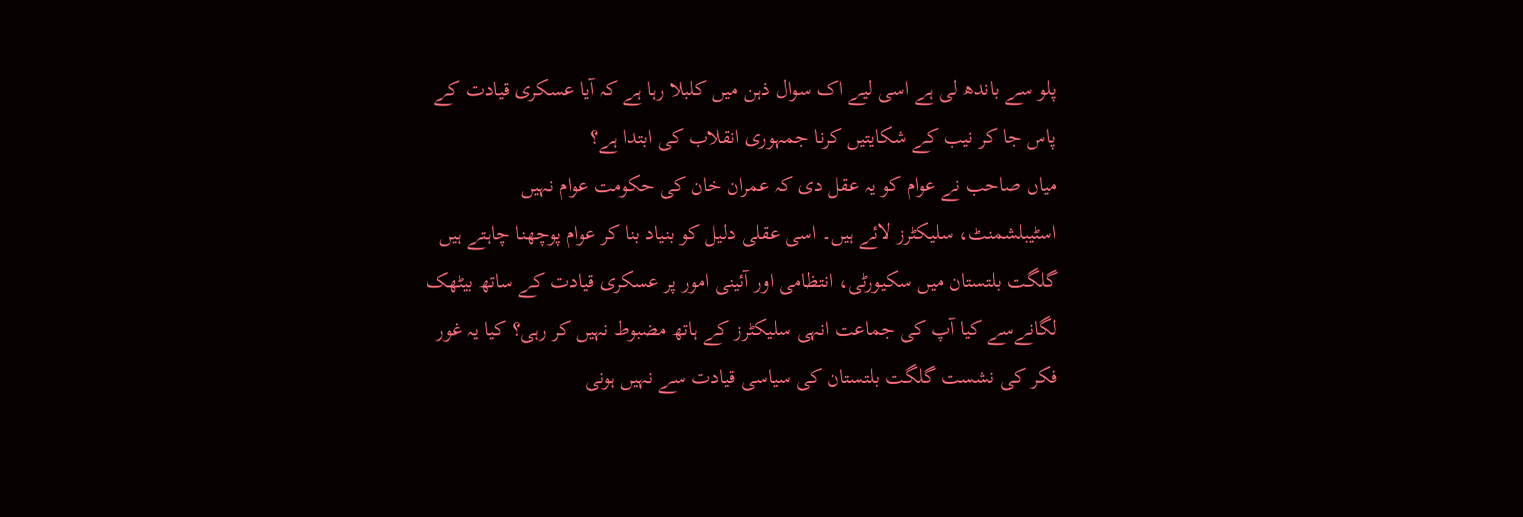پلو سے باندھ لی ہے اسی لیے اک سوال ذہن میں کلبلا رہا ہے کہ آیا عسکری قیادت کے پاس جا کر نیب کے شکایتیں کرنا جمہوری انقلاب کی ابتدا ہے؟
میاں صاحب نے عوام کو یہ عقل دی کہ عمران خان کی حکومت عوام نہیں اسٹیبلشمنٹ، سلیکٹرز لائے ہیں۔ اسی عقلی دلیل کو بنیاد بنا کر عوام پوچھنا چاہتے ہیں گلگت بلتستان میں سکیورٹی، انتظامی اور آئینی امور پر عسکری قیادت کے ساتھ بیٹھک لگانےسے کیا آپ کی جماعت انہی سلیکٹرز کے ہاتھ مضبوط نہیں کر رہی؟ کیا یہ غور فکر کی نشست گلگت بلتستان کی سیاسی قیادت سے نہیں ہونی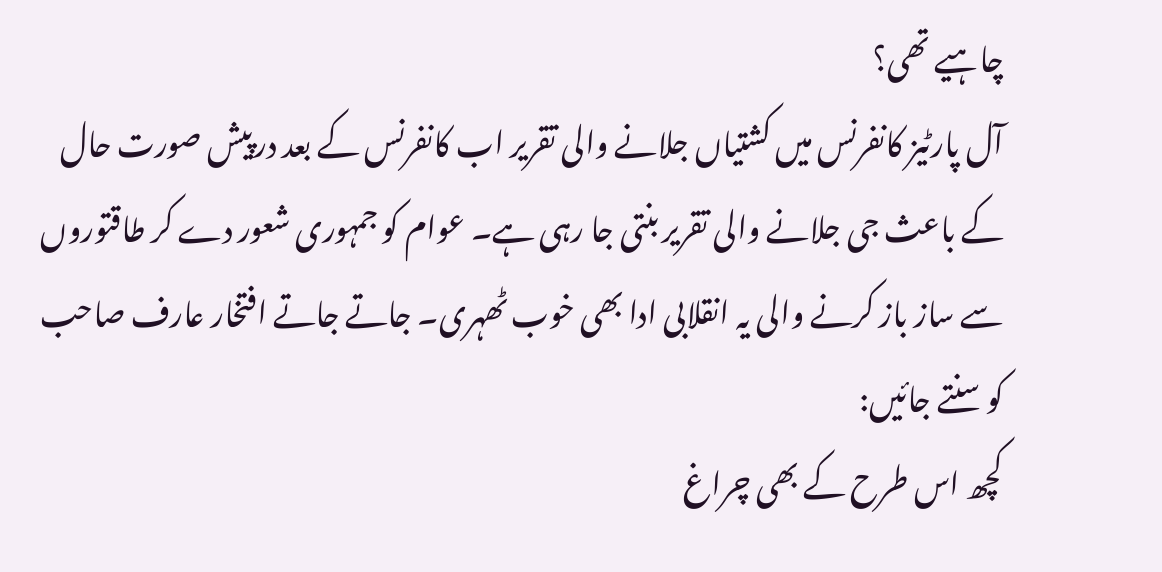چاہیے تھی؟
آل پارٹیز کانفرنس میں کشتیاں جلانے والی تقریر اب کانفرنس کے بعد درپیش صورت حال کے باعث جی جلانے والی تقریر بنتی جا رہی ہے۔ عوام کو جمہوری شعور دے کر طاقتوروں سے ساز باز کرنے والی یہ انقلابی ادا بھی خوب ٹھہری۔ جاتے جاتے افتخار عارف صاحب کو سنتے جائیں:
کچھ اس طرح کے بھی چراغ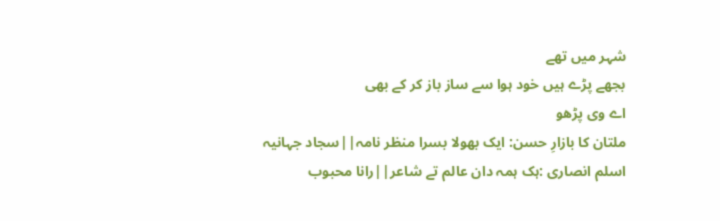شہر میں تھے
بجھے پڑے ہیں خود ہوا سے ساز باز کر کے بھی
اے وی پڑھو
ملتان کا بازارِ حسن: ایک بھولا بسرا منظر نامہ||سجاد جہانیہ
اسلم انصاری :ہک ہمہ دان عالم تے شاعر||رانا محبوب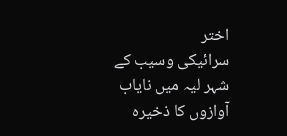اختر
سرائیکی وسیب کے شہر لیہ میں نایاب آوازوں کا ذخیرہ